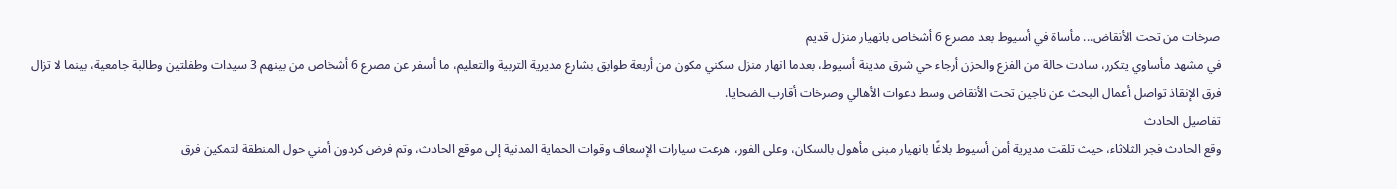صرخات من تحت الأنقاض... مأساة في أسيوط بعد مصرع 6 أشخاص بانهيار منزل قديم
في مشهد مأساوي يتكرر، سادت حالة من الفزع والحزن أرجاء حي شرق مدينة أسيوط، بعدما انهار منزل سكني مكون من أربعة طوابق بشارع مديرية التربية والتعليم، ما أسفر عن مصرع 6 أشخاص من بينهم 3 سيدات وطفلتين وطالبة جامعية، بينما لا تزال فرق الإنقاذ تواصل أعمال البحث عن ناجين تحت الأنقاض وسط دعوات الأهالي وصرخات أقارب الضحايا.
تفاصيل الحادث
وقع الحادث فجر الثلاثاء، حيث تلقت مديرية أمن أسيوط بلاغًا بانهيار مبنى مأهول بالسكان، وعلى الفور، هرعت سيارات الإسعاف وقوات الحماية المدنية إلى موقع الحادث، وتم فرض كردون أمني حول المنطقة لتمكين فرق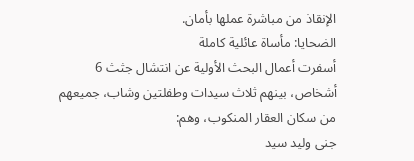الإنقاذ من مباشرة عملها بأمان.
الضحايا: مأساة عائلية كاملة
أسفرت أعمال البحث الأولية عن انتشال جثث 6 أشخاص، بينهم ثلاث سيدات وطفلتين وشاب، جميعهم من سكان العقار المنكوب، وهم:
جنى وليد سيد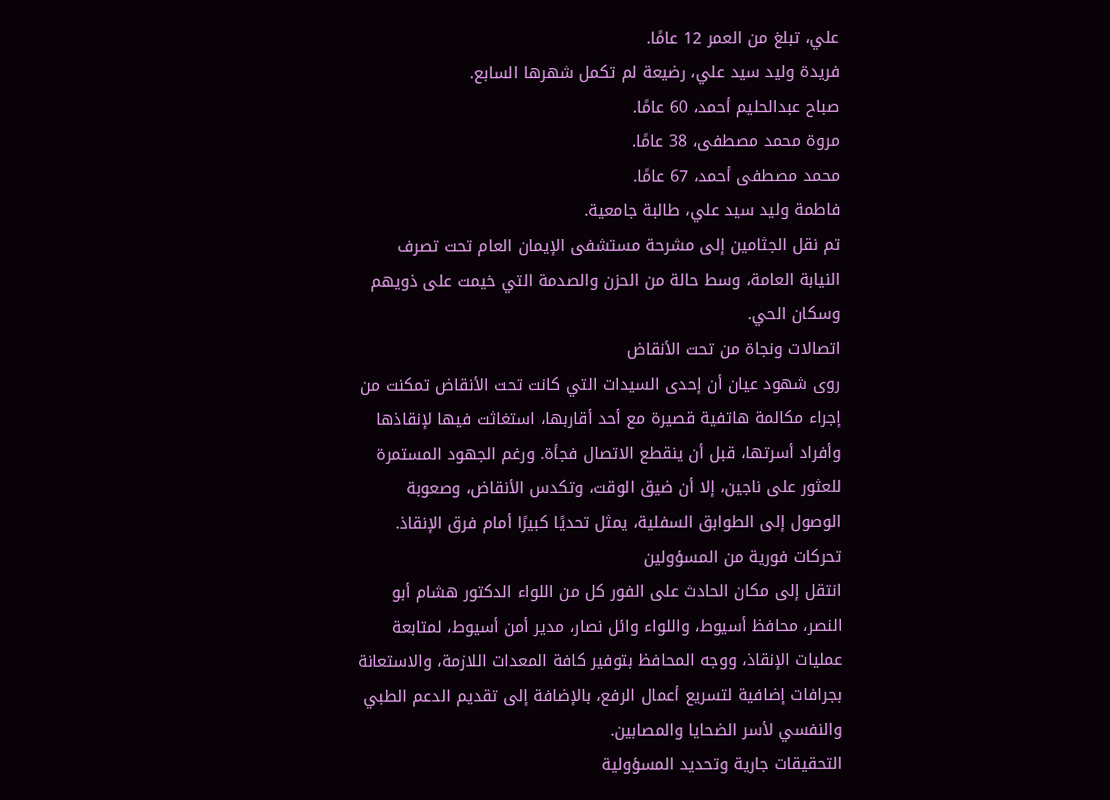علي، تبلغ من العمر 12 عامًا.
فريدة وليد سيد علي، رضيعة لم تكمل شهرها السابع.
صباح عبدالحليم أحمد، 60 عامًا.
مروة محمد مصطفى، 38 عامًا.
محمد مصطفى أحمد، 67 عامًا.
فاطمة وليد سيد علي، طالبة جامعية.
تم نقل الجثامين إلى مشرحة مستشفى الإيمان العام تحت تصرف النيابة العامة، وسط حالة من الحزن والصدمة التي خيمت على ذويهم وسكان الحي.
اتصالات ونجاة من تحت الأنقاض
روى شهود عيان أن إحدى السيدات التي كانت تحت الأنقاض تمكنت من إجراء مكالمة هاتفية قصيرة مع أحد أقاربها، استغاثت فيها لإنقاذها وأفراد أسرتها، قبل أن ينقطع الاتصال فجأة. ورغم الجهود المستمرة للعثور على ناجين، إلا أن ضيق الوقت، وتكدس الأنقاض، وصعوبة الوصول إلى الطوابق السفلية، يمثل تحديًا كبيرًا أمام فرق الإنقاذ.
تحركات فورية من المسؤولين
انتقل إلى مكان الحادث على الفور كل من اللواء الدكتور هشام أبو النصر، محافظ أسيوط، واللواء وائل نصار، مدير أمن أسيوط، لمتابعة عمليات الإنقاذ، ووجه المحافظ بتوفير كافة المعدات اللازمة، والاستعانة بجرافات إضافية لتسريع أعمال الرفع، بالإضافة إلى تقديم الدعم الطبي والنفسي لأسر الضحايا والمصابين.
التحقيقات جارية وتحديد المسؤولية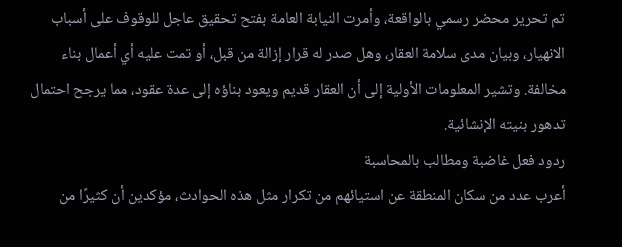تم تحرير محضر رسمي بالواقعة، وأمرت النيابة العامة بفتح تحقيق عاجل للوقوف على أسباب الانهيار، وبيان مدى سلامة العقار، وهل صدر له قرار إزالة من قبل، أو تمت عليه أي أعمال بناء مخالفة. وتشير المعلومات الأولية إلى أن العقار قديم ويعود بناؤه إلى عدة عقود، مما يرجح احتمال تدهور بنيته الإنشائية.
ردود فعل غاضبة ومطالب بالمحاسبة
أعرب عدد من سكان المنطقة عن استيائهم من تكرار مثل هذه الحوادث، مؤكدين أن كثيرًا من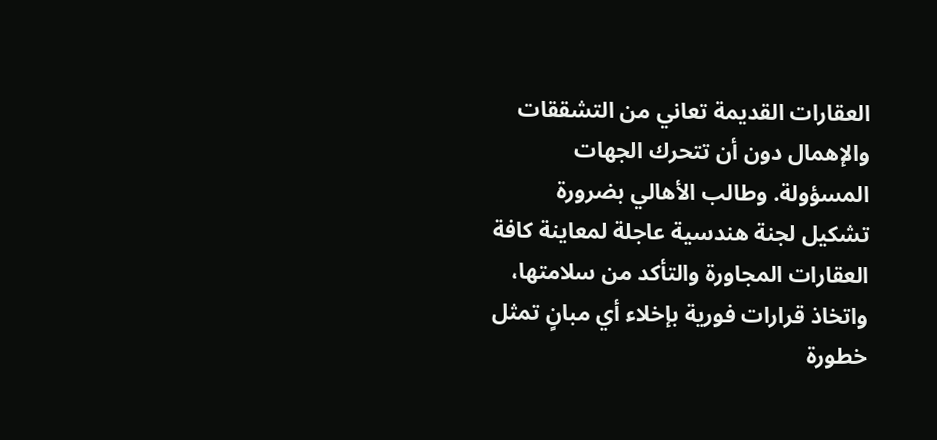العقارات القديمة تعاني من التشققات والإهمال دون أن تتحرك الجهات المسؤولة. وطالب الأهالي بضرورة تشكيل لجنة هندسية عاجلة لمعاينة كافة العقارات المجاورة والتأكد من سلامتها، واتخاذ قرارات فورية بإخلاء أي مبانٍ تمثل خطورة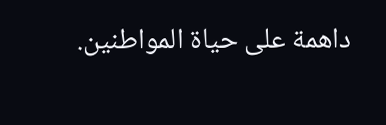داهمة على حياة المواطنين.